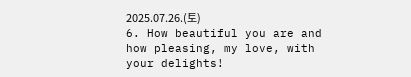2025.07.26.(토)
6. How beautiful you are and how pleasing, my love, with your delights!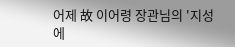어제 故 이어령 장관님의 '지성에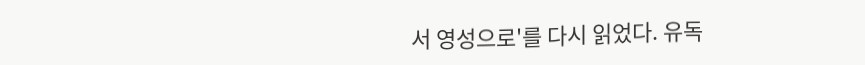서 영성으로'를 다시 읽었다. 유독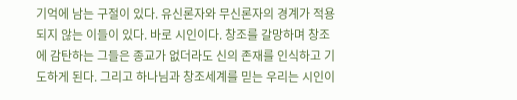기억에 남는 구절이 있다. 유신론자와 무신론자의 경계가 적용되지 않는 이들이 있다. 바로 시인이다. 창조를 갈망하며 창조에 감탄하는 그들은 종교가 없더라도 신의 존재를 인식하고 기도하게 된다. 그리고 하나님과 창조세계를 믿는 우리는 시인이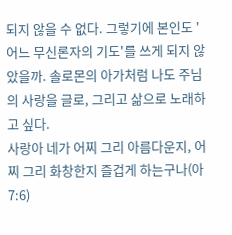되지 않을 수 없다. 그렇기에 본인도 '어느 무신론자의 기도'를 쓰게 되지 않았을까. 솔로몬의 아가처럼 나도 주님의 사랑을 글로, 그리고 삶으로 노래하고 싶다.
사랑아 네가 어찌 그리 아름다운지, 어찌 그리 화창한지 즐겁게 하는구나(아 7:6)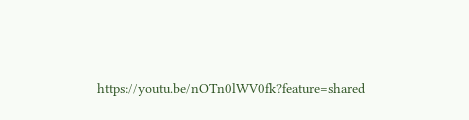https://youtu.be/nOTn0lWV0fk?feature=shared